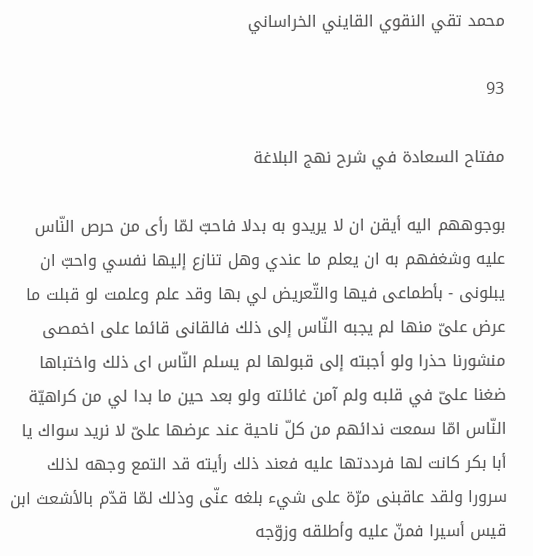محمد تقي النقوي القايني الخراساني

93

مفتاح السعادة في شرح نهج البلاغة

بوجوههم اليه أيقن ان لا يريدو به بدلا فاحبّ لمّا رأى من حرص النّاس عليه وشغفهم به ان يعلم ما عندي وهل تنازع إليها نفسي واحبّ ان يبلونى - بأطماعى فيها والتّعريض لي بها وقد علم وعلمت لو قبلت ما عرض علىّ منها لم يجبه النّاس إلى ذلك فالقانى قائما على اخمصى منشورنا حذرا ولو أجبته إلى قبولها لم يسلم النّاس اى ذلك واختباها ضغنا علىّ في قلبه ولم آمن غائلته ولو بعد حين ما بدا لي من كراهيّة النّاس امّا سمعت ندائهم من كلّ ناحية عند عرضها علىّ لا نريد سواك يا أبا بكر كانت لها فرددتها عليه فعند ذلك رأيته قد التمع وجهه لذلك سرورا ولقد عاقبنى مرّة على شيء بلغه عنّى وذلك لمّا قدّم بالأشعث ابن قيس أسيرا فمنّ عليه وأطلقه وزوّجه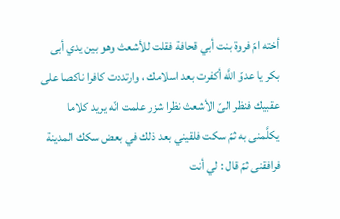أخته امّ فروة بنت أبي قحافة فقلت للأشعث وهو بين يدي أبى بكر يا عدوّ اللَّه أكفرت بعد اسلامك ، وارتددت كافرا ناكصا على عقبيك فنظر الىّ الأشعث نظرا شزر علمت انّه يريد كلاما يكلَّمنى به ثمّ سكت فلقيني بعد ذلك في بعض سكك المدينة فرافقنى ثمّ قال : لي أنت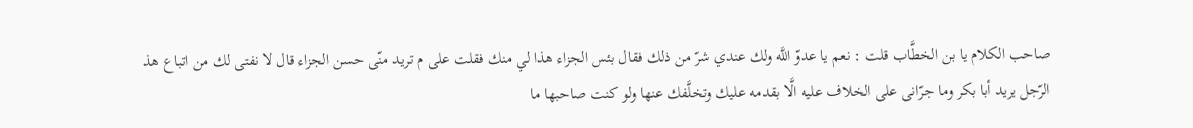صاحب الكلام يا بن الخطَّاب قلت : نعم يا عدوّ اللَّه ولك عندي شرّ من ذلك فقال بئس الجزاء هذا لي منك فقلت على م تريد منّى حسن الجزاء قال لا نفتى لك من اتباع هذ الرّجل يريد أبا بكر وما جرّانى على الخلاف عليه الَّا بقدمه عليك وتخلَّفك عنها ولو كنت صاحبها ما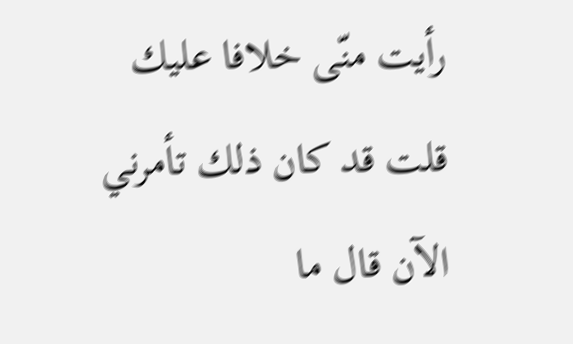رأيت منّى خلافا عليك قلت قد كان ذلك تأمرني الآن قال ما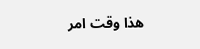هذا وقت امر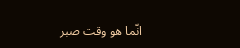انّما هو وقت صبر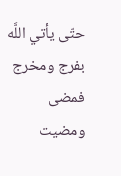حتّى يأتي اللَّه بفرج ومخرج فمضى ومضيت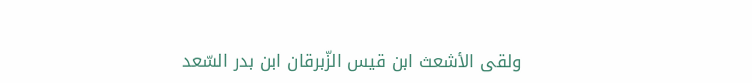ولقى الأشعث ابن قيس الزّبرقان ابن بدر السّعد